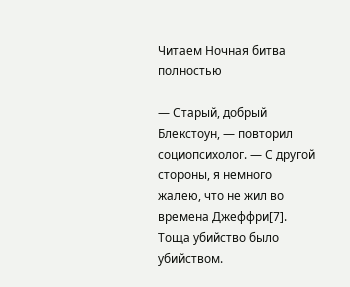Читаем Ночная битва полностью

— Старый, добрый Блекстоун, — повторил социопсихолог. — С другой стороны, я немного жалею, что не жил во времена Джеффри[7]. Тоща убийство было убийством.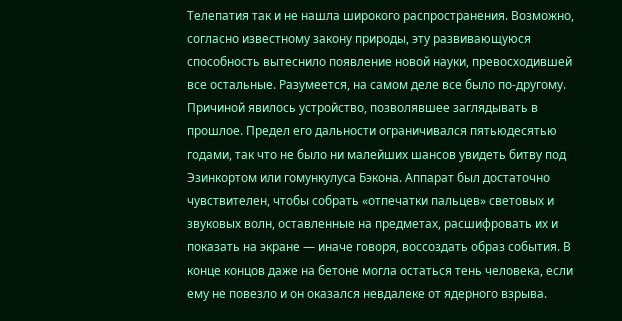Телепатия так и не нашла широкого распространения. Возможно, согласно известному закону природы, эту развивающуюся способность вытеснило появление новой науки, превосходившей все остальные. Разумеется, на самом деле все было по-другому. Причиной явилось устройство, позволявшее заглядывать в прошлое. Предел его дальности ограничивался пятьюдесятью годами, так что не было ни малейших шансов увидеть битву под Эзинкортом или гомункулуса Бэкона. Аппарат был достаточно чувствителен, чтобы собрать «отпечатки пальцев» световых и звуковых волн, оставленные на предметах, расшифровать их и показать на экране — иначе говоря, воссоздать образ события. В конце концов даже на бетоне могла остаться тень человека, если ему не повезло и он оказался невдалеке от ядерного взрыва.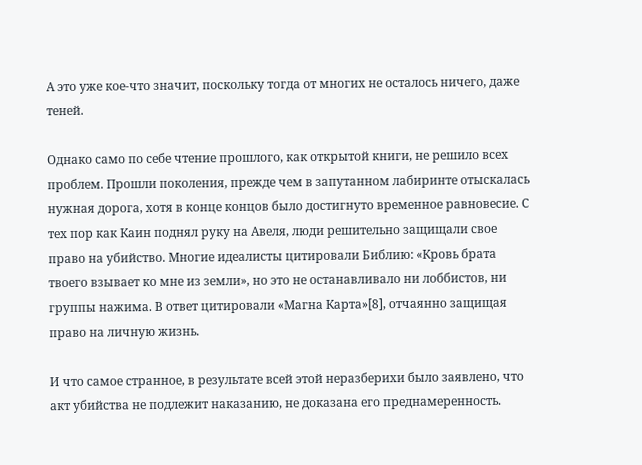А это уже кое-что значит, поскольку тогда от многих не осталось ничего, даже теней.

Однако само по себе чтение прошлого, как открытой книги, не решило всех проблем. Прошли поколения, прежде чем в запутанном лабиринте отыскалась нужная дорога, хотя в конце концов было достигнуто временное равновесие. С тех пор как Каин поднял руку на Авеля, люди решительно защищали свое право на убийство. Многие идеалисты цитировали Библию: «Кровь брата твоего взывает ко мне из земли», но это не останавливало ни лоббистов, ни группы нажима. В ответ цитировали «Магна Карта»[8], отчаянно защищая право на личную жизнь.

И что самое странное, в результате всей этой неразберихи было заявлено, что акт убийства не подлежит наказанию, не доказана его преднамеренность.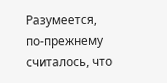Разумеется, по-прежнему считалось, что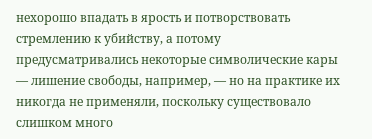нехорошо впадать в ярость и потворствовать стремлению к убийству, а потому предусматривались некоторые символические кары — лишение свободы, например, — но на практике их никогда не применяли, поскольку существовало слишком много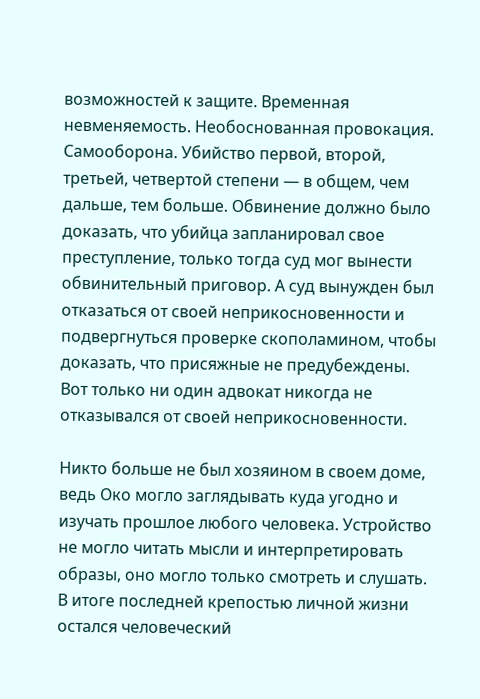возможностей к защите. Временная невменяемость. Необоснованная провокация. Самооборона. Убийство первой, второй, третьей, четвертой степени — в общем, чем дальше, тем больше. Обвинение должно было доказать, что убийца запланировал свое преступление, только тогда суд мог вынести обвинительный приговор. А суд вынужден был отказаться от своей неприкосновенности и подвергнуться проверке скополамином, чтобы доказать, что присяжные не предубеждены. Вот только ни один адвокат никогда не отказывался от своей неприкосновенности.

Никто больше не был хозяином в своем доме, ведь Око могло заглядывать куда угодно и изучать прошлое любого человека. Устройство не могло читать мысли и интерпретировать образы, оно могло только смотреть и слушать. В итоге последней крепостью личной жизни остался человеческий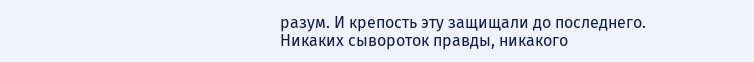разум. И крепость эту защищали до последнего. Никаких сывороток правды, никакого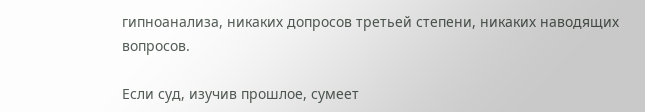гипноанализа, никаких допросов третьей степени, никаких наводящих вопросов.

Если суд, изучив прошлое, сумеет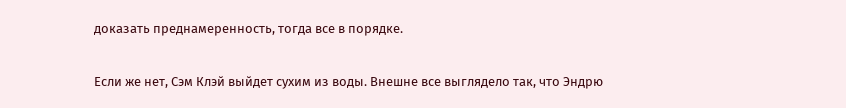доказать преднамеренность, тогда все в порядке.

Если же нет, Сэм Клэй выйдет сухим из воды. Внешне все выглядело так, что Эндрю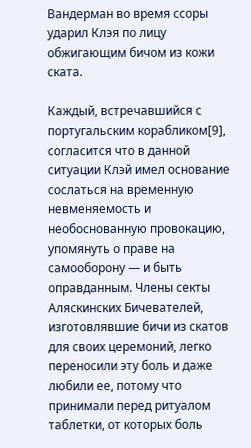Вандерман во время ссоры ударил Клэя по лицу обжигающим бичом из кожи ската.

Каждый, встречавшийся с португальским корабликом[9], согласится что в данной ситуации Клэй имел основание сослаться на временную невменяемость и необоснованную провокацию, упомянуть о праве на самооборону — и быть оправданным. Члены секты Аляскинских Бичевателей, изготовлявшие бичи из скатов для своих церемоний, легко переносили эту боль и даже любили ее, потому что принимали перед ритуалом таблетки, от которых боль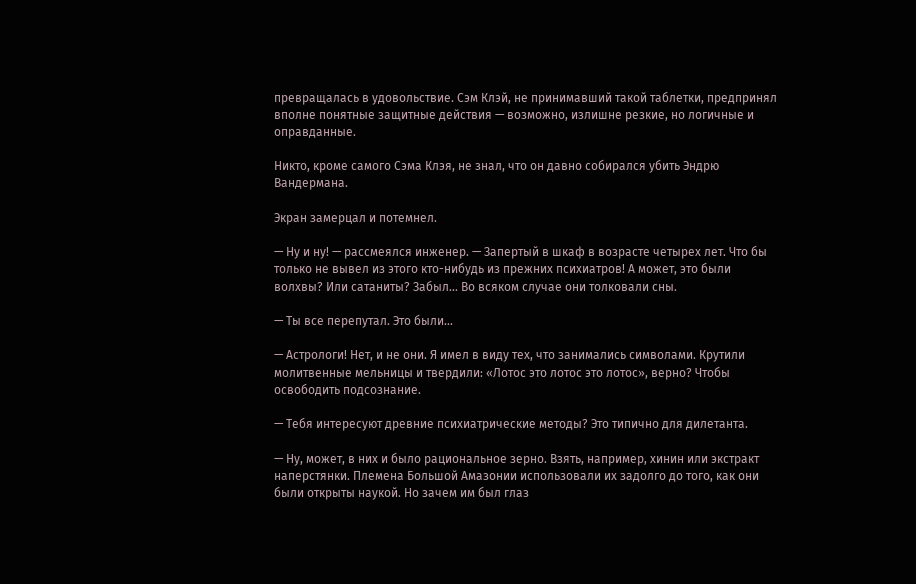превращалась в удовольствие. Сэм Клэй, не принимавший такой таблетки, предпринял вполне понятные защитные действия — возможно, излишне резкие, но логичные и оправданные.

Никто, кроме самого Сэма Клэя, не знал, что он давно собирался убить Эндрю Вандермана.

Экран замерцал и потемнел.

— Ну и ну! — рассмеялся инженер. — Запертый в шкаф в возрасте четырех лет. Что бы только не вывел из этого кто-нибудь из прежних психиатров! А может, это были волхвы? Или сатаниты? Забыл… Во всяком случае они толковали сны.

— Ты все перепутал. Это были…

— Астрологи! Нет, и не они. Я имел в виду тех, что занимались символами. Крутили молитвенные мельницы и твердили: «Лотос это лотос это лотос», верно? Чтобы освободить подсознание.

— Тебя интересуют древние психиатрические методы? Это типично для дилетанта.

— Ну, может, в них и было рациональное зерно. Взять, например, хинин или экстракт наперстянки. Племена Большой Амазонии использовали их задолго до того, как они были открыты наукой. Но зачем им был глаз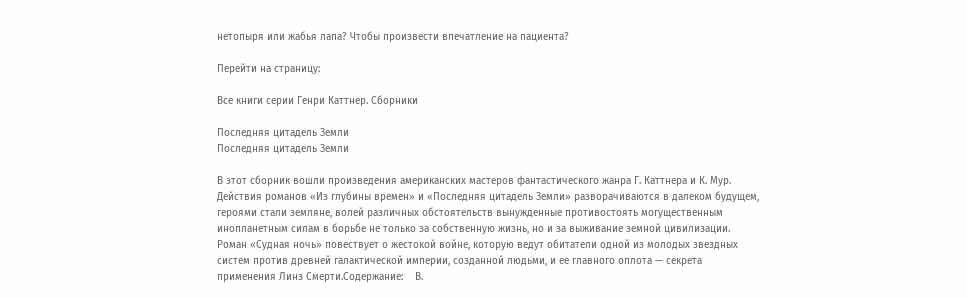нетопыря или жабья лапа? Чтобы произвести впечатление на пациента?

Перейти на страницу:

Все книги серии Генри Каттнер. Сборники

Последняя цитадель Земли
Последняя цитадель Земли

В этот сборник вошли произведения американских мастеров фантастического жанра Г. Каттнера и К. Мур. Действия романов «Из глубины времен» и «Последняя цитадель Земли» разворачиваются в далеком будущем, героями стали земляне, волей различных обстоятельств вынужденные противостоять могущественным инопланетным силам в борьбе не только за собственную жизнь, но и за выживание земной цивилизации. Роман «Судная ночь» повествует о жестокой войне, которую ведут обитатели одной из молодых звездных систем против древней галактической империи, созданной людьми, и ее главного оплота — секрета применения Линз Смерти.Содержание:    В.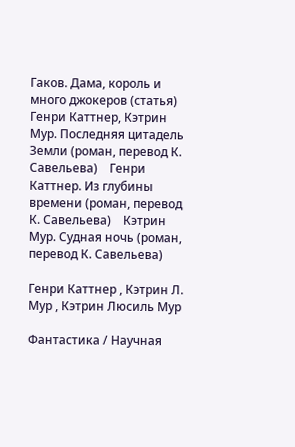Гаков. Дама, король и много джокеров (статья)    Генри Каттнер, Кэтрин Мур. Последняя цитадель Земли (роман, перевод К. Савельева)    Генри Каттнер. Из глубины времени (роман, перевод К. Савельева)    Кэтрин Мур. Судная ночь (роман, перевод К. Савельева)

Генри Каттнер , Кэтрин Л. Мур , Кэтрин Люсиль Мур

Фантастика / Научная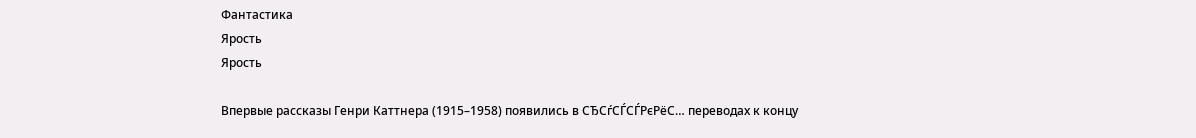Фантастика
Ярость
Ярость

Впервые рассказы Генри Каттнера (1915–1958) появились в СЂСѓСЃСЃРєРёС… переводах к концу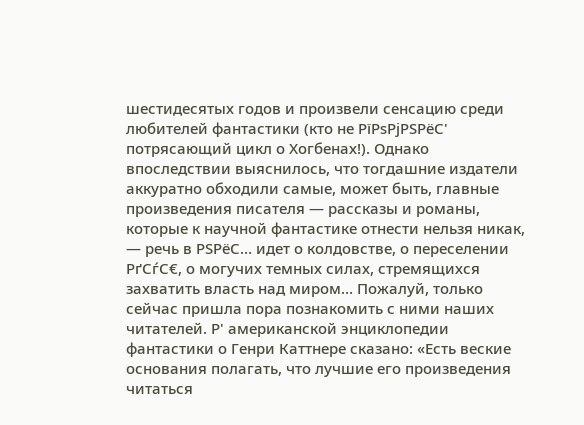шестидесятых годов и произвели сенсацию среди любителей фантастики (кто не РїРѕРјРЅРёС' потрясающий цикл о Хогбенах!). Однако впоследствии выяснилось, что тогдашние издатели аккуратно обходили самые, может быть, главные произведения писателя — рассказы и романы, которые к научной фантастике отнести нельзя никак, — речь в РЅРёС… идет о колдовстве, о переселении РґСѓС€, о могучих темных силах, стремящихся захватить власть над миром… Пожалуй, только сейчас пришла пора познакомить с ними наших читателей. Р' американской энциклопедии фантастики о Генри Каттнере сказано: «Есть веские основания полагать, что лучшие его произведения читаться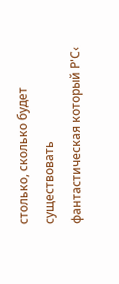столько, сколько будет существовать фантастическая который Р'С‹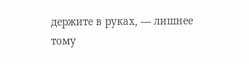держите в руках, — лишнее тому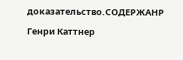доказательство.СОДЕРЖАНР

Генри Каттнер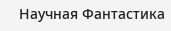Научная Фантастика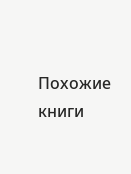Похожие книги